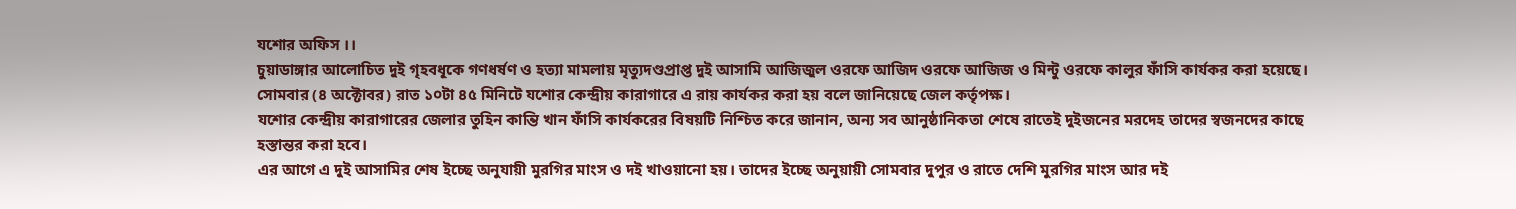যশোর অফিস ।।
চুয়াডাঙ্গার আলোচিত দুই গৃহবধূকে গণধর্ষণ ও হত্যা মামলায় মৃত্যুদণ্ডপ্রাপ্ত দুই আসামি আজিজুল ওরফে আজিদ ওরফে আজিজ ও মিন্টু ওরফে কালুর ফাঁসি কার্যকর করা হয়েছে। সোমবার (৪ অক্টোবর) রাত ১০টা ৪৫ মিনিটে যশোর কেন্দ্রীয় কারাগারে এ রায় কার্যকর করা হয় বলে জানিয়েছে জেল কর্তৃপক্ষ।
যশোর কেন্দ্রীয় কারাগারের জেলার তুহিন কান্তি খান ফাঁসি কার্যকরের বিষয়টি নিশ্চিত করে জানান, অন্য সব আনুষ্ঠানিকতা শেষে রাতেই দুইজনের মরদেহ তাদের স্বজনদের কাছে হস্তান্তর করা হবে।
এর আগে এ দুই আসামির শেষ ইচ্ছে অনুযায়ী মুরগির মাংস ও দই খাওয়ানো হয়। তাদের ইচ্ছে অনুয়ায়ী সোমবার দুপুর ও রাতে দেশি মুরগির মাংস আর দই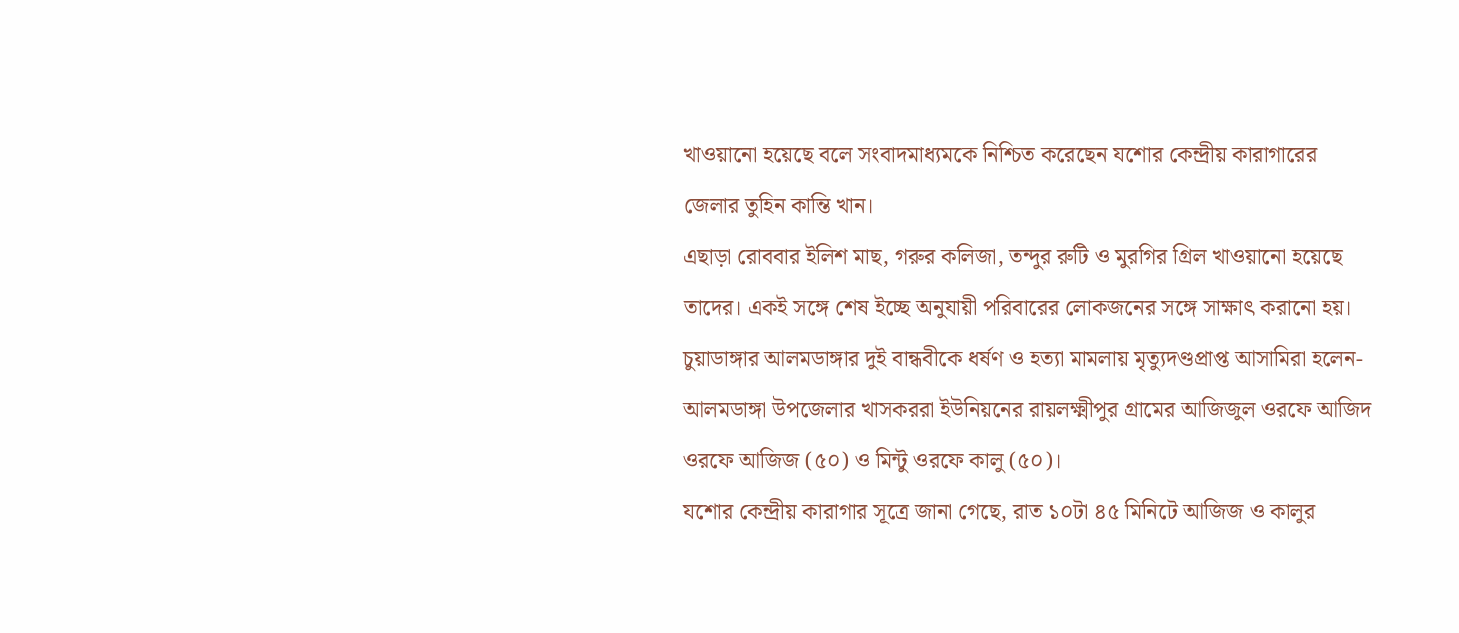খাওয়ানো হয়েছে বলে সংবাদমাধ্যমকে নিশ্চিত করেছেন যশোর কেন্দ্রীয় কারাগারের জেলার তুহিন কান্তি খান।
এছাড়া রোববার ইলিশ মাছ, গরুর কলিজা, তন্দুর রুটি ও মুরগির গ্রিল খাওয়ানো হয়েছে তাদের। একই সঙ্গে শেষ ইচ্ছে অনুযায়ী পরিবারের লোকজনের সঙ্গে সাক্ষাৎ করানো হয়।
চুয়াডাঙ্গার আলমডাঙ্গার দুই বান্ধবীকে ধর্ষণ ও হত্যা মামলায় মৃত্যুদণ্ডপ্রাপ্ত আসামিরা হলেন- আলমডাঙ্গা উপজেলার খাসকররা ইউনিয়নের রায়লক্ষ্মীপুর গ্রামের আজিজুল ওরফে আজিদ ওরফে আজিজ (৫০) ও মিন্টু ওরফে কালু (৫০)।
যশোর কেন্দ্রীয় কারাগার সূত্রে জানা গেছে, রাত ১০টা ৪৫ মিনিটে আজিজ ও কালুর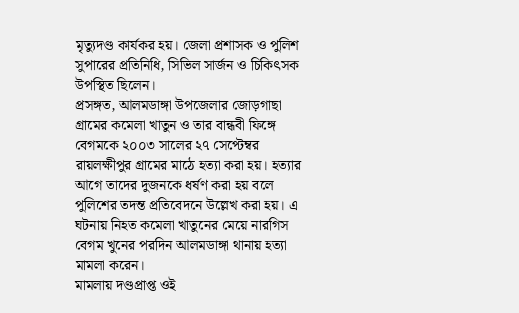মৃত্যুদণ্ড কার্যকর হয়। জেলা প্রশাসক ও পুলিশ সুপারের প্রতিনিধি, সিভিল সার্জন ও চিকিৎসক উপস্থিত ছিলেন।
প্রসঙ্গত, আলমডাঙ্গা উপজেলার জোড়গাছা গ্রামের কমেলা খাতুন ও তার বান্ধবী ফিঙ্গে বেগমকে ২০০৩ সালের ২৭ সেপ্টেম্বর রায়লক্ষীপুর গ্রামের মাঠে হত্যা করা হয়। হত্যার আগে তাদের দুজনকে ধর্ষণ করা হয় বলে পুলিশের তদন্ত প্রতিবেদনে উল্লেখ করা হয়। এ ঘটনায় নিহত কমেলা খাতুনের মেয়ে নারগিস বেগম খুনের পরদিন আলমডাঙ্গা থানায় হত্যা মামলা করেন।
মামলায় দণ্ডপ্রাপ্ত ওই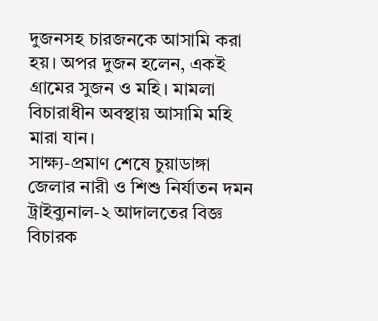দুজনসহ চারজনকে আসামি করা হয়। অপর দুজন হলেন, একই গ্রামের সুজন ও মহি। মামলা বিচারাধীন অবস্থায় আসামি মহি মারা যান।
সাক্ষ্য-প্রমাণ শেষে চুয়াডাঙ্গা জেলার নারী ও শিশু নির্যাতন দমন ট্রাইব্যুনাল-২ আদালতের বিজ্ঞ বিচারক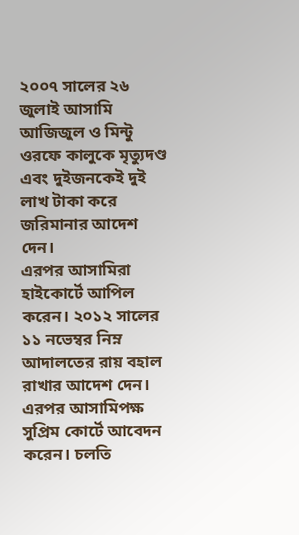২০০৭ সালের ২৬ জুলাই আসামি আজিজুল ও মিন্টু ওরফে কালুকে মৃত্যুদণ্ড এবং দুইজনকেই দুই লাখ টাকা করে জরিমানার আদেশ দেন।
এরপর আসামিরা হাইকোর্টে আপিল করেন। ২০১২ সালের ১১ নভেম্বর নিম্ন আদালতের রায় বহাল রাখার আদেশ দেন। এরপর আসামিপক্ষ সুপ্রিম কোর্টে আবেদন করেন। চলতি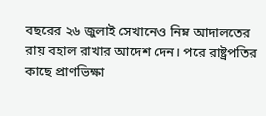বছরের ২৬ জুলাই সেখানেও নিম্ন আদালতের রায় বহাল রাখার আদেশ দেন। পরে রাষ্ট্রপতির কাছে প্রাণভিক্ষা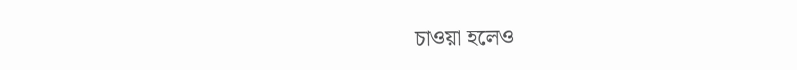চাওয়া হলেও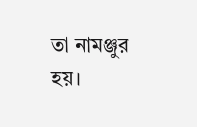তা নামঞ্জুর হয়।